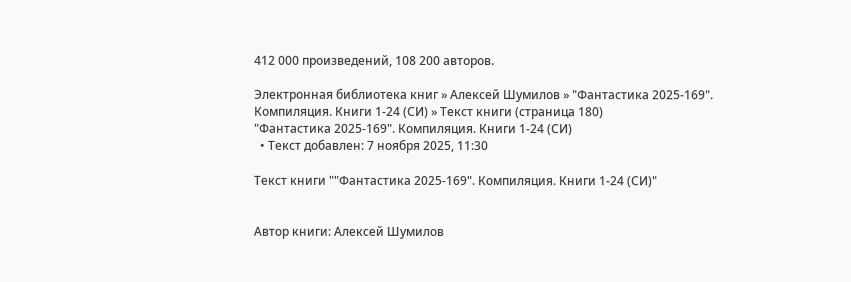412 000 произведений, 108 200 авторов.

Электронная библиотека книг » Алексей Шумилов » "Фантастика 2025-169". Компиляция. Книги 1-24 (СИ) » Текст книги (страница 180)
"Фантастика 2025-169". Компиляция. Книги 1-24 (СИ)
  • Текст добавлен: 7 ноября 2025, 11:30

Текст книги ""Фантастика 2025-169". Компиляция. Книги 1-24 (СИ)"


Автор книги: Алексей Шумилов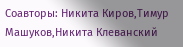Соавторы: Никита Киров,Тимур Машуков,Никита Клеванский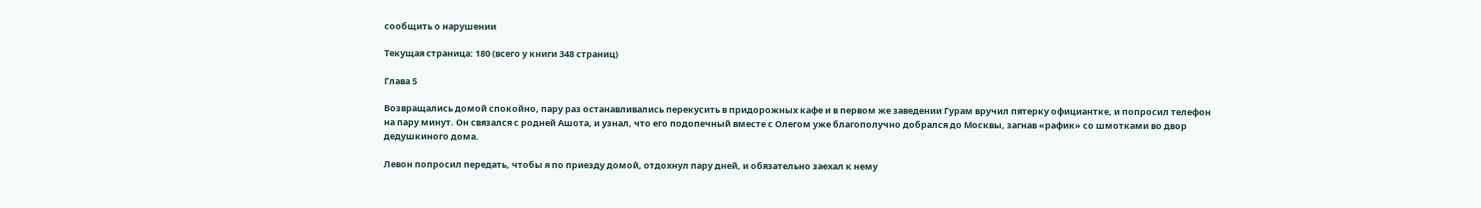сообщить о нарушении

Текущая страница: 180 (всего у книги 348 страниц)

Глава 5

Возвращались домой спокойно, пару раз останавливались перекусить в придорожных кафе и в первом же заведении Гурам вручил пятерку официантке, и попросил телефон на пару минут. Он связался с родней Ашота, и узнал, что его подопечный вместе с Олегом уже благополучно добрался до Москвы, загнав «рафик» со шмотками во двор дедушкиного дома.

Левон попросил передать, чтобы я по приезду домой, отдохнул пару дней, и обязательно заехал к нему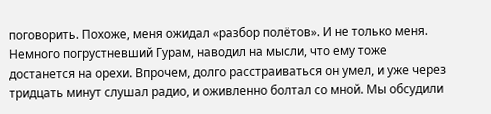поговорить. Похоже, меня ожидал «разбор полётов». И не только меня. Немного погрустневший Гурам, наводил на мысли, что ему тоже достанется на орехи. Впрочем, долго расстраиваться он умел, и уже через тридцать минут слушал радио, и оживленно болтал со мной. Мы обсудили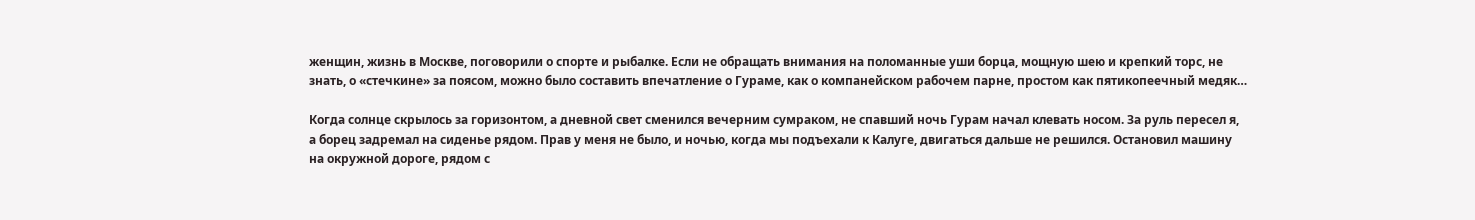женщин, жизнь в Москве, поговорили о спорте и рыбалке. Если не обращать внимания на поломанные уши борца, мощную шею и крепкий торс, не знать, о «стечкине» за поясом, можно было составить впечатление о Гураме, как о компанейском рабочем парне, простом как пятикопеечный медяк…

Когда солнце скрылось за горизонтом, а дневной свет сменился вечерним сумраком, не спавший ночь Гурам начал клевать носом. За руль пересел я, а борец задремал на сиденье рядом. Прав у меня не было, и ночью, когда мы подъехали к Калуге, двигаться дальше не решился. Остановил машину на окружной дороге, рядом с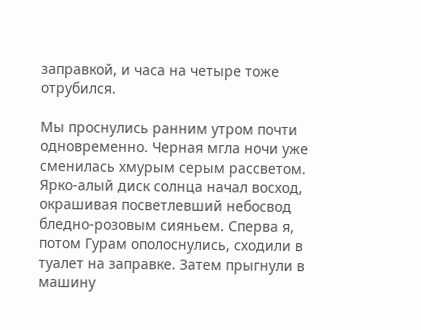заправкой, и часа на четыре тоже отрубился.

Мы проснулись ранним утром почти одновременно. Черная мгла ночи уже сменилась хмурым серым рассветом. Ярко-алый диск солнца начал восход, окрашивая посветлевший небосвод бледно-розовым сияньем. Сперва я, потом Гурам ополоснулись, сходили в туалет на заправке. Затем прыгнули в машину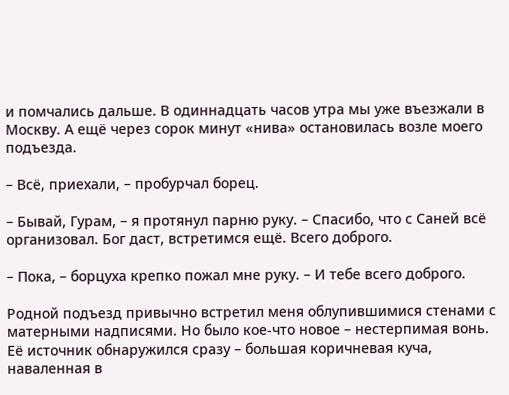и помчались дальше. В одиннадцать часов утра мы уже въезжали в Москву. А ещё через сорок минут «нива» остановилась возле моего подъезда.

– Всё, приехали, – пробурчал борец.

– Бывай, Гурам, – я протянул парню руку. – Спасибо, что с Саней всё организовал. Бог даст, встретимся ещё. Всего доброго.

– Пока, – борцуха крепко пожал мне руку. – И тебе всего доброго.

Родной подъезд привычно встретил меня облупившимися стенами с матерными надписями. Но было кое-что новое – нестерпимая вонь. Её источник обнаружился сразу – большая коричневая куча, наваленная в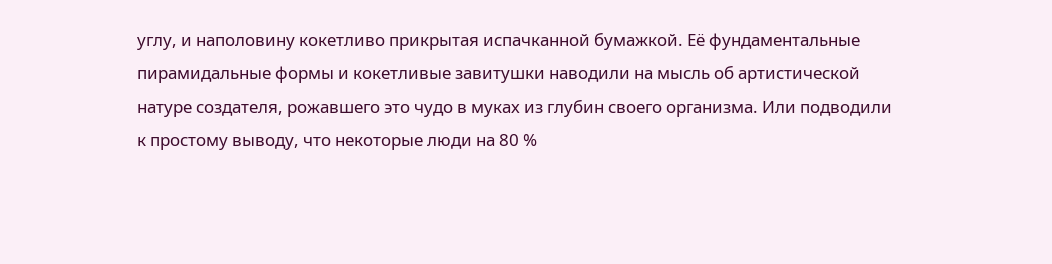углу, и наполовину кокетливо прикрытая испачканной бумажкой. Её фундаментальные пирамидальные формы и кокетливые завитушки наводили на мысль об артистической натуре создателя, рожавшего это чудо в муках из глубин своего организма. Или подводили к простому выводу, что некоторые люди на 80 %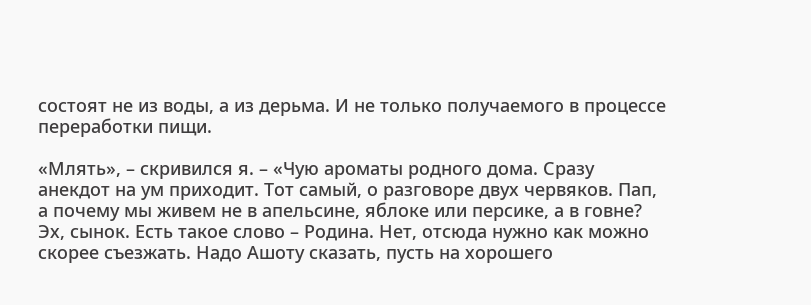состоят не из воды, а из дерьма. И не только получаемого в процессе переработки пищи.

«Млять», – скривился я. – «Чую ароматы родного дома. Сразу анекдот на ум приходит. Тот самый, о разговоре двух червяков. Пап, а почему мы живем не в апельсине, яблоке или персике, а в говне? Эх, сынок. Есть такое слово – Родина. Нет, отсюда нужно как можно скорее съезжать. Надо Ашоту сказать, пусть на хорошего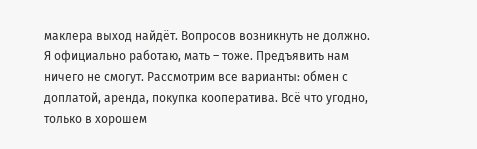маклера выход найдёт. Вопросов возникнуть не должно. Я официально работаю, мать – тоже. Предъявить нам ничего не смогут. Рассмотрим все варианты: обмен с доплатой, аренда, покупка кооператива. Всё что угодно, только в хорошем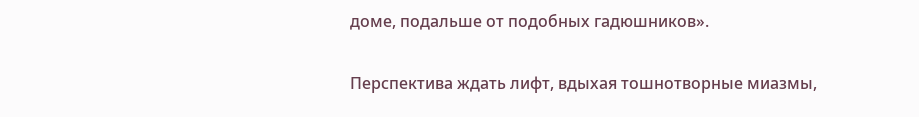доме, подальше от подобных гадюшников».

Перспектива ждать лифт, вдыхая тошнотворные миазмы,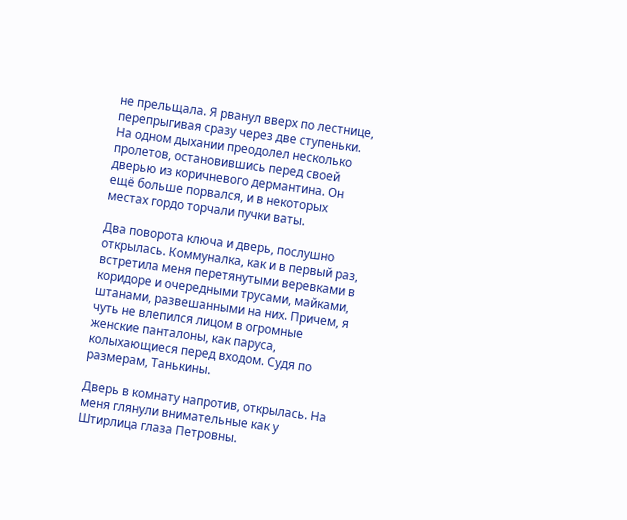не прельщала. Я рванул вверх по лестнице, перепрыгивая сразу через две ступеньки. На одном дыхании преодолел несколько пролетов, остановившись перед своей дверью из коричневого дермантина. Он ещё больше порвался, и в некоторых местах гордо торчали пучки ваты.

Два поворота ключа и дверь, послушно открылась. Коммуналка, как и в первый раз, встретила меня перетянутыми веревками в коридоре и очередными трусами, майками, штанами, развешанными на них. Причем, я чуть не влепился лицом в огромные женские панталоны, как паруса, колыхающиеся перед входом. Судя по размерам, Танькины.

Дверь в комнату напротив, открылась. На меня глянули внимательные как у Штирлица глаза Петровны.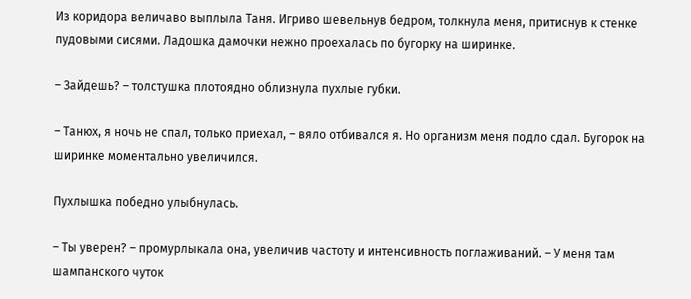Из коридора величаво выплыла Таня. Игриво шевельнув бедром, толкнула меня, притиснув к стенке пудовыми сисями. Ладошка дамочки нежно проехалась по бугорку на ширинке.

– Зайдешь? – толстушка плотоядно облизнула пухлые губки.

– Танюх, я ночь не спал, только приехал, – вяло отбивался я. Но организм меня подло сдал. Бугорок на ширинке моментально увеличился.

Пухлышка победно улыбнулась.

– Ты уверен? – промурлыкала она, увеличив частоту и интенсивность поглаживаний. – У меня там шампанского чуток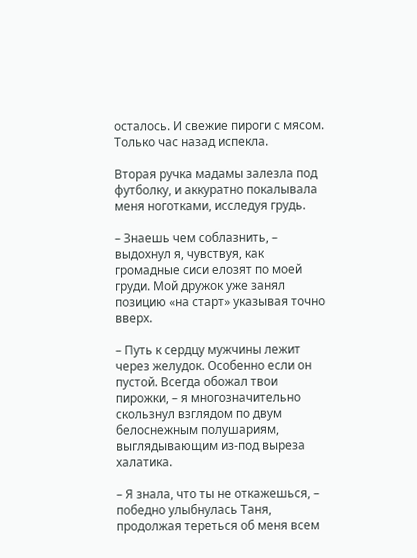осталось. И свежие пироги с мясом. Только час назад испекла.

Вторая ручка мадамы залезла под футболку, и аккуратно покалывала меня ноготками, исследуя грудь.

– Знаешь чем соблазнить, – выдохнул я, чувствуя, как громадные сиси елозят по моей груди. Мой дружок уже занял позицию «на старт» указывая точно вверх.

– Путь к сердцу мужчины лежит через желудок. Особенно если он пустой. Всегда обожал твои пирожки, – я многозначительно скользнул взглядом по двум белоснежным полушариям, выглядывающим из-под выреза халатика.

– Я знала, что ты не откажешься, – победно улыбнулась Таня, продолжая тереться об меня всем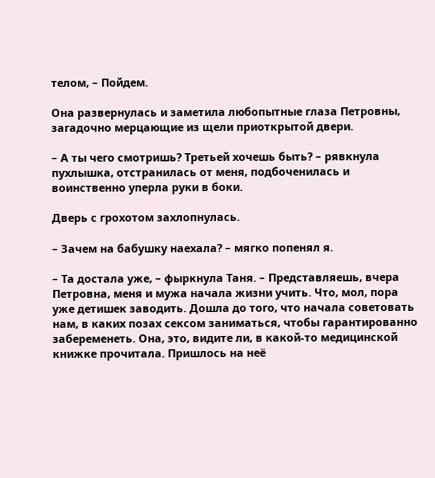телом, – Пойдем.

Она развернулась и заметила любопытные глаза Петровны, загадочно мерцающие из щели приоткрытой двери.

– А ты чего смотришь? Третьей хочешь быть? – рявкнула пухлышка, отстранилась от меня, подбоченилась и воинственно уперла руки в боки.

Дверь с грохотом захлопнулась.

– Зачем на бабушку наехала? – мягко попенял я.

– Та достала уже, – фыркнула Таня. – Представляешь, вчера Петровна, меня и мужа начала жизни учить. Что, мол, пора уже детишек заводить. Дошла до того, что начала советовать нам, в каких позах сексом заниматься, чтобы гарантированно забеременеть. Она, это, видите ли, в какой-то медицинской книжке прочитала. Пришлось на неё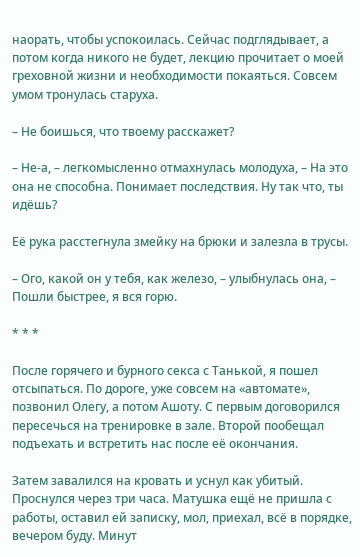наорать, чтобы успокоилась. Сейчас подглядывает, а потом когда никого не будет, лекцию прочитает о моей греховной жизни и необходимости покаяться. Совсем умом тронулась старуха.

– Не боишься, что твоему расскажет?

– Не-а, – легкомысленно отмахнулась молодуха, – На это она не способна. Понимает последствия. Ну так что, ты идёшь?

Её рука расстегнула змейку на брюки и залезла в трусы.

– Ого, какой он у тебя, как железо, – улыбнулась она, – Пошли быстрее, я вся горю.

* * *

После горячего и бурного секса с Танькой, я пошел отсыпаться. По дороге, уже совсем на «автомате», позвонил Олегу, а потом Ашоту. С первым договорился пересечься на тренировке в зале. Второй пообещал подъехать и встретить нас после её окончания.

Затем завалился на кровать и уснул как убитый. Проснулся через три часа. Матушка ещё не пришла с работы, оставил ей записку, мол, приехал, всё в порядке, вечером буду. Минут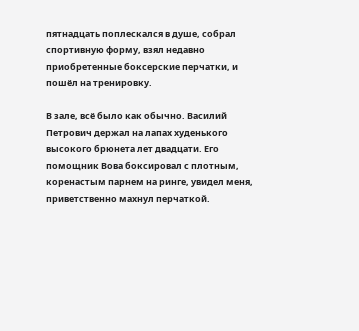пятнадцать поплескался в душе, собрал спортивную форму, взял недавно приобретенные боксерские перчатки, и пошёл на тренировку.

В зале, всё было как обычно. Василий Петрович держал на лапах худенького высокого брюнета лет двадцати. Его помощник Вова боксировал с плотным, коренастым парнем на ринге, увидел меня, приветственно махнул перчаткой.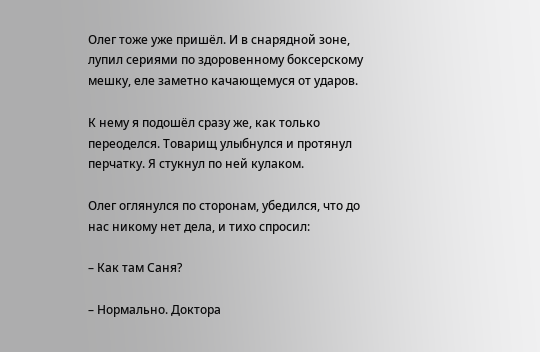Олег тоже уже пришёл. И в снарядной зоне, лупил сериями по здоровенному боксерскому мешку, еле заметно качающемуся от ударов.

К нему я подошёл сразу же, как только переоделся. Товарищ улыбнулся и протянул перчатку. Я стукнул по ней кулаком.

Олег оглянулся по сторонам, убедился, что до нас никому нет дела, и тихо спросил:

– Как там Саня?

– Нормально. Доктора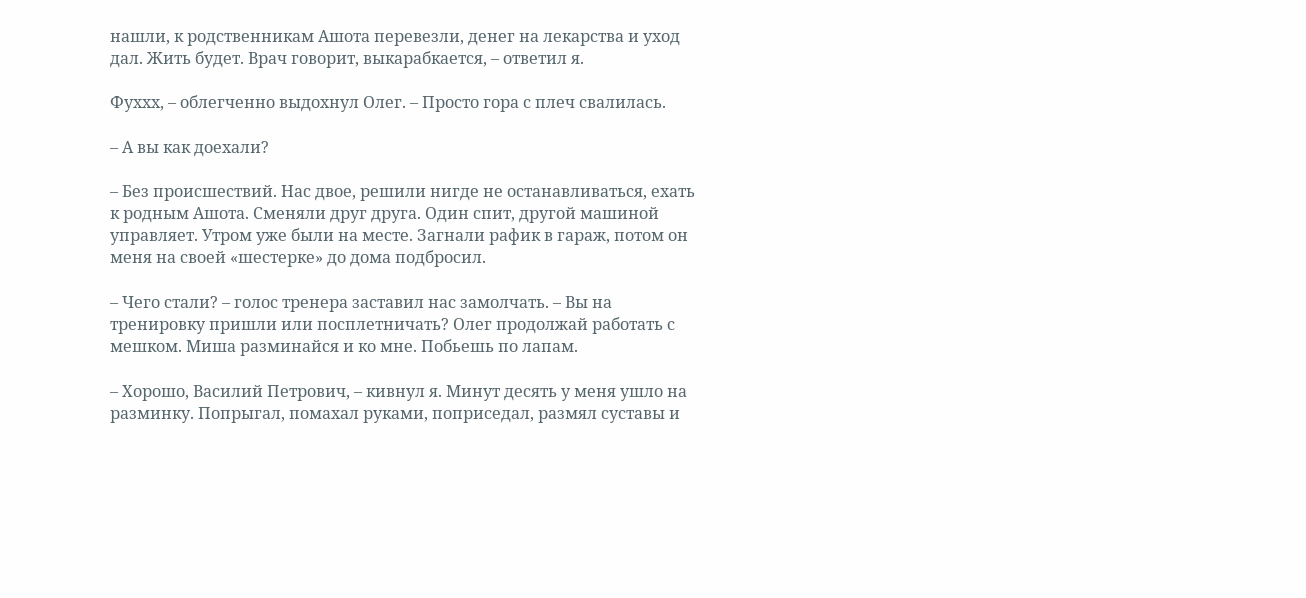нашли, к родственникам Ашота перевезли, денег на лекарства и уход дал. Жить будет. Врач говорит, выкарабкается, – ответил я.

Фуххх, – облегченно выдохнул Олег. – Просто гора с плеч свалилась.

– А вы как доехали?

– Без происшествий. Нас двое, решили нигде не останавливаться, ехать к родным Ашота. Сменяли друг друга. Один спит, другой машиной управляет. Утром уже были на месте. Загнали рафик в гараж, потом он меня на своей «шестерке» до дома подбросил.

– Чего стали? – голос тренера заставил нас замолчать. – Вы на тренировку пришли или посплетничать? Олег продолжай работать с мешком. Миша разминайся и ко мне. Побьешь по лапам.

– Хорошо, Василий Петрович, – кивнул я. Минут десять у меня ушло на разминку. Попрыгал, помахал руками, поприседал, размял суставы и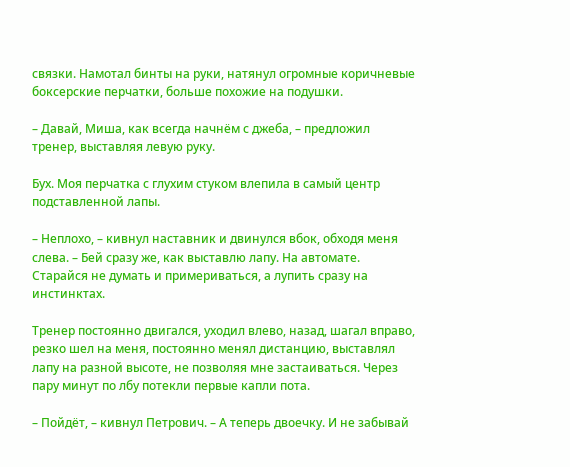связки. Намотал бинты на руки, натянул огромные коричневые боксерские перчатки, больше похожие на подушки.

– Давай, Миша, как всегда начнём с джеба, – предложил тренер, выставляя левую руку.

Бух. Моя перчатка с глухим стуком влепила в самый центр подставленной лапы.

– Неплохо, – кивнул наставник и двинулся вбок, обходя меня слева. – Бей сразу же, как выставлю лапу. На автомате. Старайся не думать и примериваться, а лупить сразу на инстинктах.

Тренер постоянно двигался, уходил влево, назад, шагал вправо, резко шел на меня, постоянно менял дистанцию, выставлял лапу на разной высоте, не позволяя мне застаиваться. Через пару минут по лбу потекли первые капли пота.

– Пойдёт, – кивнул Петрович. – А теперь двоечку. И не забывай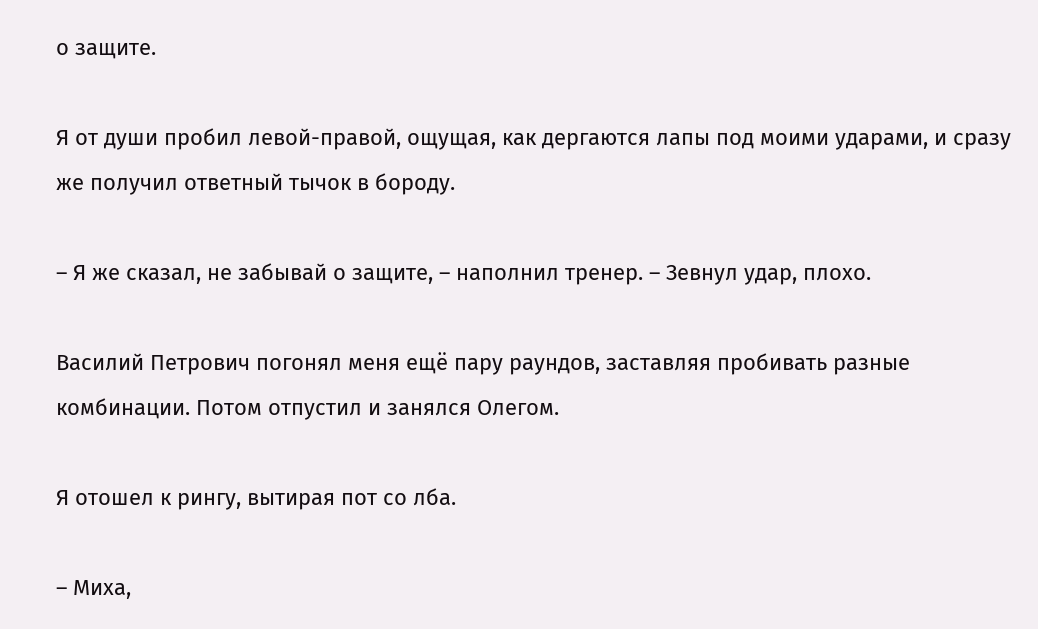о защите.

Я от души пробил левой-правой, ощущая, как дергаются лапы под моими ударами, и сразу же получил ответный тычок в бороду.

– Я же сказал, не забывай о защите, – наполнил тренер. – Зевнул удар, плохо.

Василий Петрович погонял меня ещё пару раундов, заставляя пробивать разные комбинации. Потом отпустил и занялся Олегом.

Я отошел к рингу, вытирая пот со лба.

– Миха,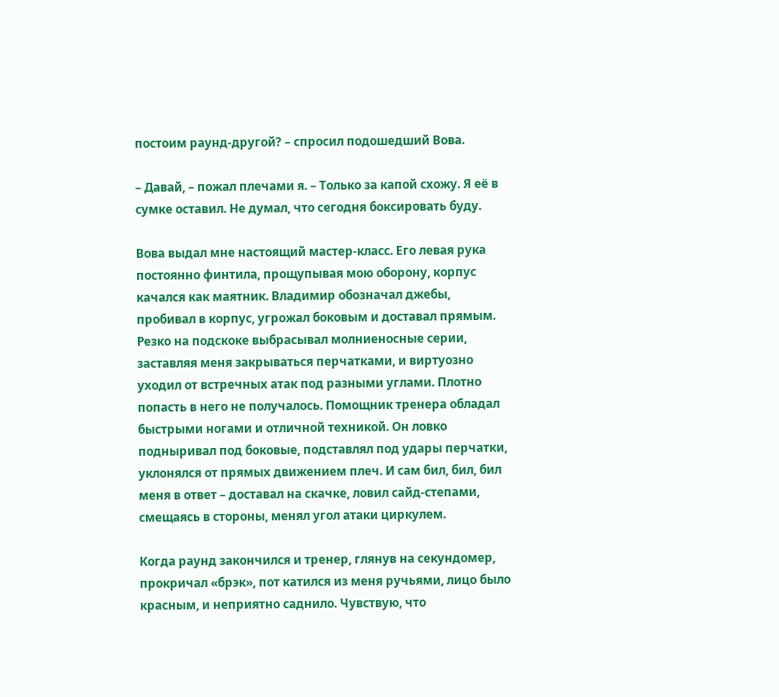постоим раунд-другой? – спросил подошедший Вова.

– Давай, – пожал плечами я. – Только за капой схожу. Я её в сумке оставил. Не думал, что сегодня боксировать буду.

Вова выдал мне настоящий мастер-класс. Его левая рука постоянно финтила, прощупывая мою оборону, корпус качался как маятник. Владимир обозначал джебы, пробивал в корпус, угрожал боковым и доставал прямым. Резко на подскоке выбрасывал молниеносные серии, заставляя меня закрываться перчатками, и виртуозно уходил от встречных атак под разными углами. Плотно попасть в него не получалось. Помощник тренера обладал быстрыми ногами и отличной техникой. Он ловко подныривал под боковые, подставлял под удары перчатки, уклонялся от прямых движением плеч. И сам бил, бил, бил меня в ответ – доставал на скачке, ловил сайд-степами, смещаясь в стороны, менял угол атаки циркулем.

Когда раунд закончился и тренер, глянув на секундомер, прокричал «брэк», пот катился из меня ручьями, лицо было красным, и неприятно саднило. Чувствую, что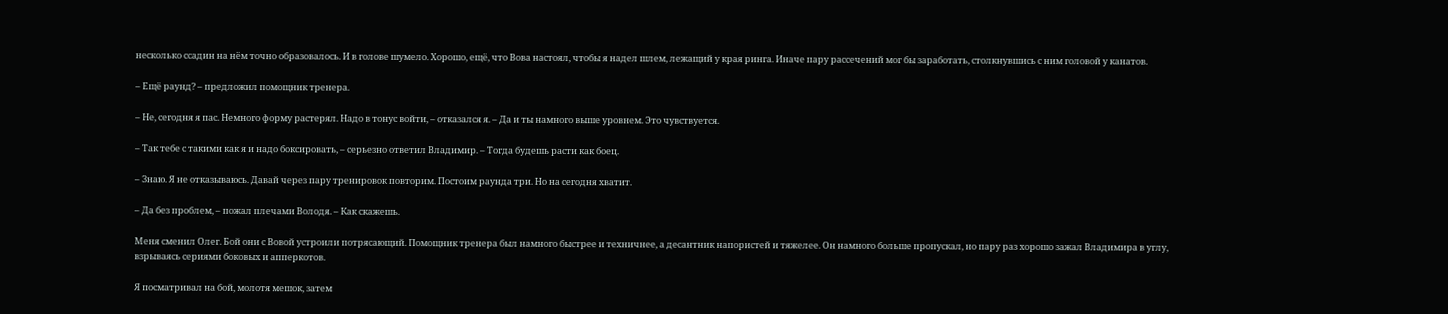несколько ссадин на нём точно образовалось. И в голове шумело. Хорошо, ещё, что Вова настоял, чтобы я надел шлем, лежащий у края ринга. Иначе пару рассечений мог бы заработать, столкнувшись с ним головой у канатов.

– Ещё раунд? – предложил помощник тренера.

– Не, сегодня я пас. Немного форму растерял. Надо в тонус войти, – отказался я. – Да и ты намного выше уровнем. Это чувствуется.

– Так тебе с такими как я и надо боксировать, – серьезно ответил Владимир. – Тогда будешь расти как боец.

– Знаю. Я не отказываюсь. Давай через пару тренировок повторим. Постоим раунда три. Но на сегодня хватит.

– Да без проблем, – пожал плечами Володя. – Как скажешь.

Меня сменил Олег. Бой они с Вовой устроили потрясающий. Помощник тренера был намного быстрее и техничнее, а десантник напористей и тяжелее. Он намного больше пропускал, но пару раз хорошо зажал Владимира в углу, взрываясь сериями боковых и апперкотов.

Я посматривал на бой, молотя мешок, затем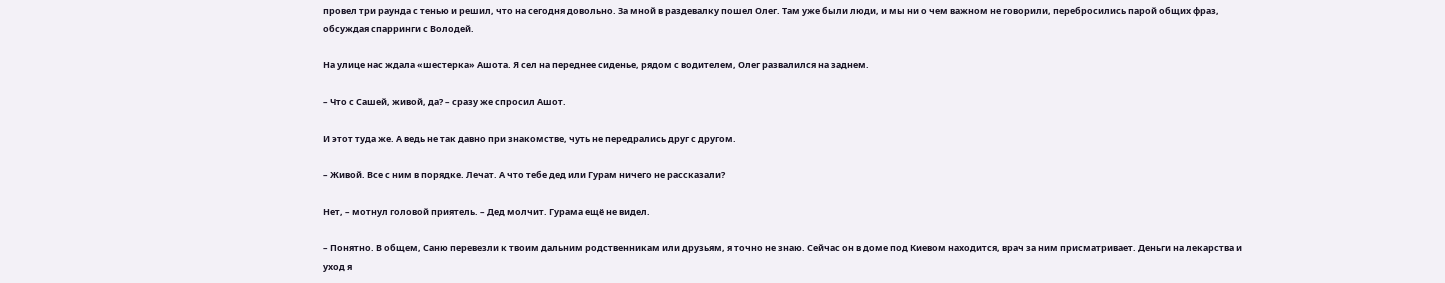провел три раунда с тенью и решил, что на сегодня довольно. За мной в раздевалку пошел Олег. Там уже были люди, и мы ни о чем важном не говорили, перебросились парой общих фраз, обсуждая спарринги с Володей.

На улице нас ждала «шестерка» Ашота. Я сел на переднее сиденье, рядом с водителем, Олег развалился на заднем.

– Что с Сашей, живой, да? – сразу же спросил Ашот.

И этот туда же. А ведь не так давно при знакомстве, чуть не передрались друг с другом.

– Живой. Все с ним в порядке. Лечат. А что тебе дед или Гурам ничего не рассказали?

Нет, – мотнул головой приятель. – Дед молчит. Гурама ещё не видел.

– Понятно. В общем, Саню перевезли к твоим дальним родственникам или друзьям, я точно не знаю. Сейчас он в доме под Киевом находится, врач за ним присматривает. Деньги на лекарства и уход я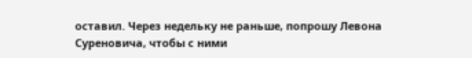оставил. Через недельку не раньше, попрошу Левона Суреновича, чтобы с ними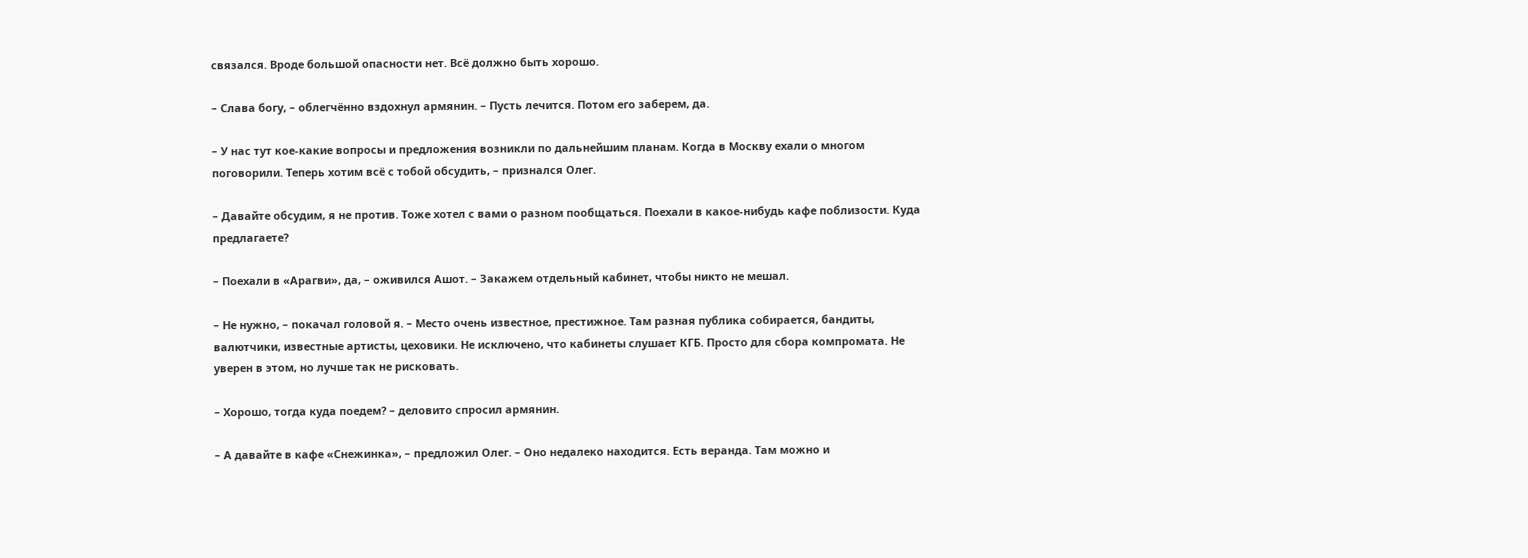связался. Вроде большой опасности нет. Всё должно быть хорошо.

– Слава богу, – облегчённо вздохнул армянин. – Пусть лечится. Потом его заберем, да.

– У нас тут кое-какие вопросы и предложения возникли по дальнейшим планам. Когда в Москву ехали о многом поговорили. Теперь хотим всё с тобой обсудить, – признался Олег.

– Давайте обсудим, я не против. Тоже хотел с вами о разном пообщаться. Поехали в какое-нибудь кафе поблизости. Куда предлагаете?

– Поехали в «Арагви», да, – оживился Ашот. – Закажем отдельный кабинет, чтобы никто не мешал.

– Не нужно, – покачал головой я. – Место очень известное, престижное. Там разная публика собирается, бандиты, валютчики, известные артисты, цеховики. Не исключено, что кабинеты слушает КГБ. Просто для сбора компромата. Не уверен в этом, но лучше так не рисковать.

– Хорошо, тогда куда поедем? – деловито спросил армянин.

– А давайте в кафе «Снежинка», – предложил Олег. – Оно недалеко находится. Есть веранда. Там можно и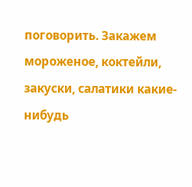поговорить. Закажем мороженое, коктейли, закуски, салатики какие-нибудь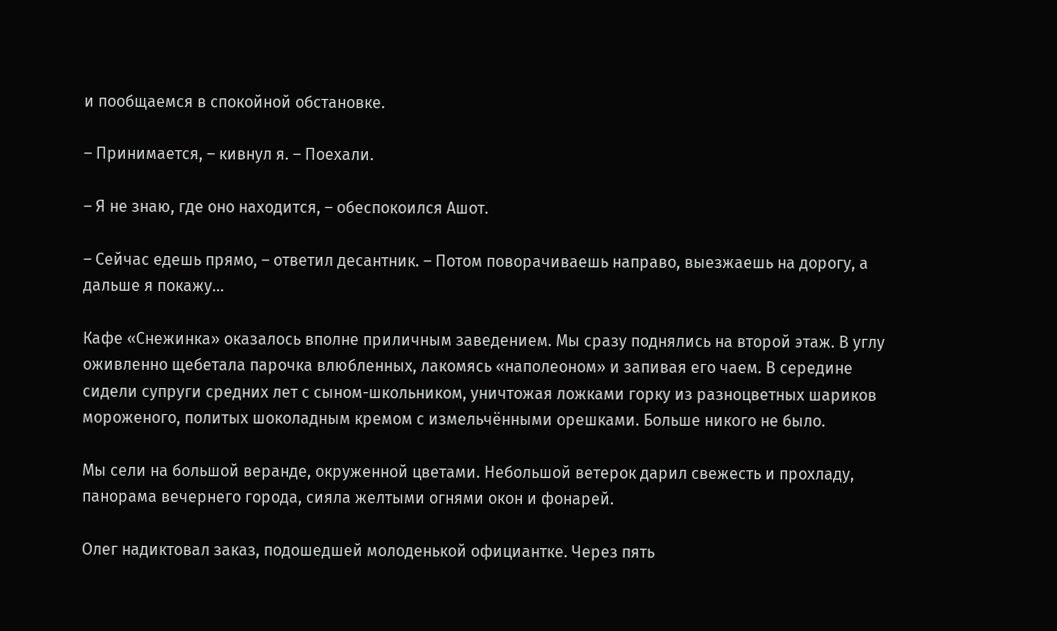и пообщаемся в спокойной обстановке.

– Принимается, – кивнул я. – Поехали.

– Я не знаю, где оно находится, – обеспокоился Ашот.

– Сейчас едешь прямо, – ответил десантник. – Потом поворачиваешь направо, выезжаешь на дорогу, а дальше я покажу…

Кафе «Снежинка» оказалось вполне приличным заведением. Мы сразу поднялись на второй этаж. В углу оживленно щебетала парочка влюбленных, лакомясь «наполеоном» и запивая его чаем. В середине сидели супруги средних лет с сыном-школьником, уничтожая ложками горку из разноцветных шариков мороженого, политых шоколадным кремом с измельчёнными орешками. Больше никого не было.

Мы сели на большой веранде, окруженной цветами. Небольшой ветерок дарил свежесть и прохладу, панорама вечернего города, сияла желтыми огнями окон и фонарей.

Олег надиктовал заказ, подошедшей молоденькой официантке. Через пять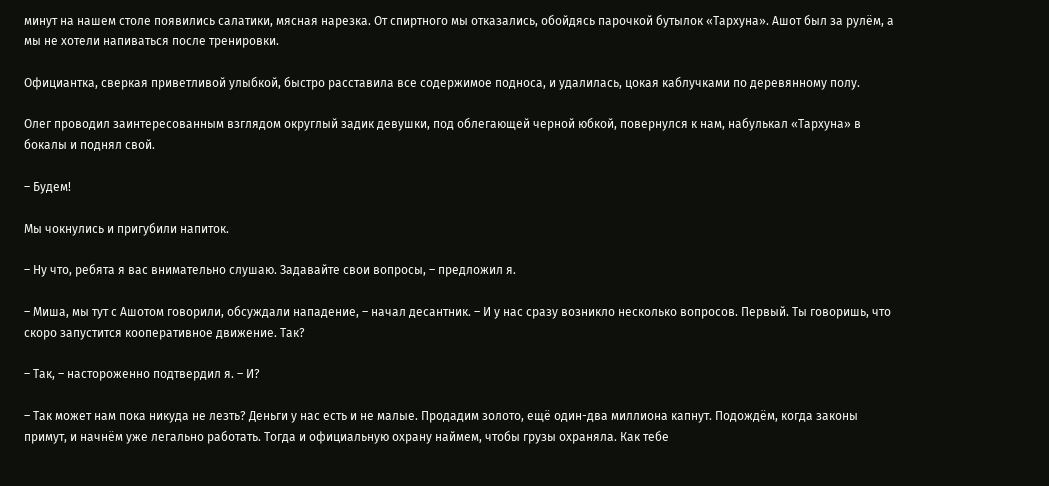минут на нашем столе появились салатики, мясная нарезка. От спиртного мы отказались, обойдясь парочкой бутылок «Тархуна». Ашот был за рулём, а мы не хотели напиваться после тренировки.

Официантка, сверкая приветливой улыбкой, быстро расставила все содержимое подноса, и удалилась, цокая каблучками по деревянному полу.

Олег проводил заинтересованным взглядом округлый задик девушки, под облегающей черной юбкой, повернулся к нам, набулькал «Тархуна» в бокалы и поднял свой.

– Будем!

Мы чокнулись и пригубили напиток.

– Ну что, ребята я вас внимательно слушаю. Задавайте свои вопросы, – предложил я.

– Миша, мы тут с Ашотом говорили, обсуждали нападение, – начал десантник. – И у нас сразу возникло несколько вопросов. Первый. Ты говоришь, что скоро запустится кооперативное движение. Так?

– Так, – настороженно подтвердил я. – И?

– Так может нам пока никуда не лезть? Деньги у нас есть и не малые. Продадим золото, ещё один-два миллиона капнут. Подождём, когда законы примут, и начнём уже легально работать. Тогда и официальную охрану наймем, чтобы грузы охраняла. Как тебе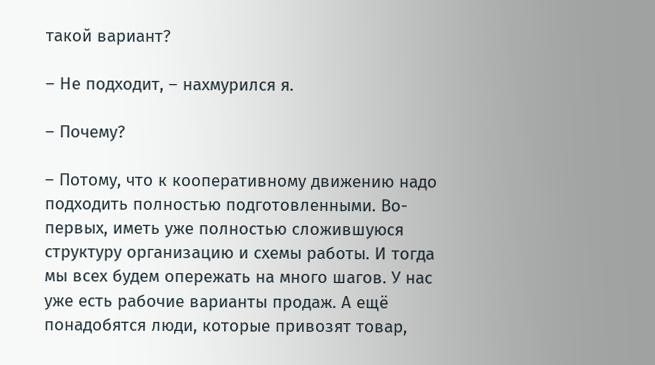такой вариант?

– Не подходит, – нахмурился я.

– Почему?

– Потому, что к кооперативному движению надо подходить полностью подготовленными. Во-первых, иметь уже полностью сложившуюся структуру организацию и схемы работы. И тогда мы всех будем опережать на много шагов. У нас уже есть рабочие варианты продаж. А ещё понадобятся люди, которые привозят товар,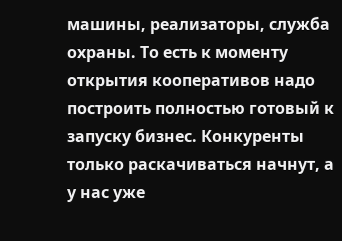машины, реализаторы, служба охраны. То есть к моменту открытия кооперативов надо построить полностью готовый к запуску бизнес. Конкуренты только раскачиваться начнут, а у нас уже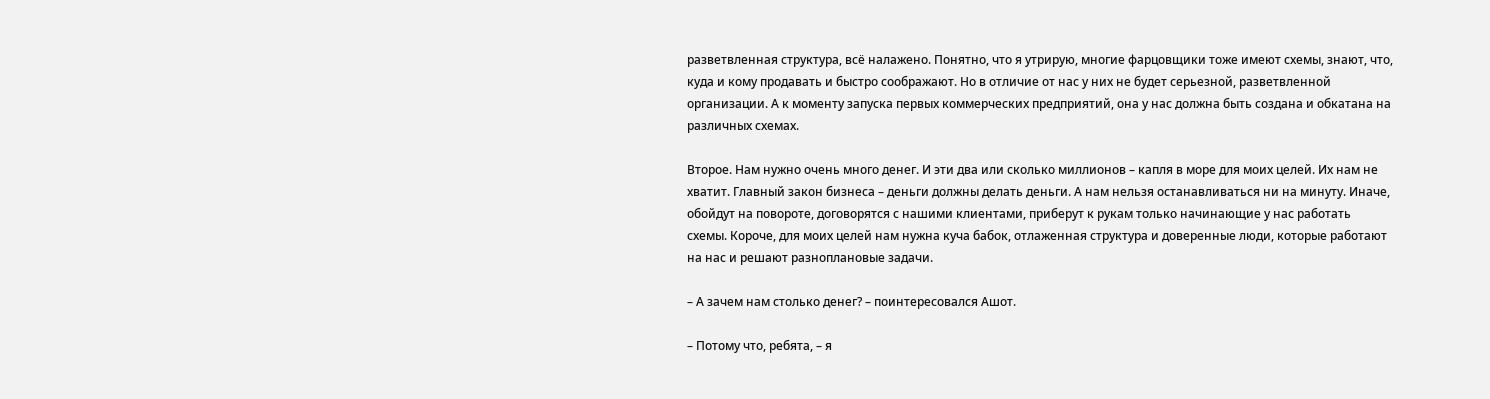разветвленная структура, всё налажено. Понятно, что я утрирую, многие фарцовщики тоже имеют схемы, знают, что, куда и кому продавать и быстро соображают. Но в отличие от нас у них не будет серьезной, разветвленной организации. А к моменту запуска первых коммерческих предприятий, она у нас должна быть создана и обкатана на различных схемах.

Второе. Нам нужно очень много денег. И эти два или сколько миллионов – капля в море для моих целей. Их нам не хватит. Главный закон бизнеса – деньги должны делать деньги. А нам нельзя останавливаться ни на минуту. Иначе, обойдут на повороте, договорятся с нашими клиентами, приберут к рукам только начинающие у нас работать схемы. Короче, для моих целей нам нужна куча бабок, отлаженная структура и доверенные люди, которые работают на нас и решают разноплановые задачи.

– А зачем нам столько денег? – поинтересовался Ашот.

– Потому что, ребята, – я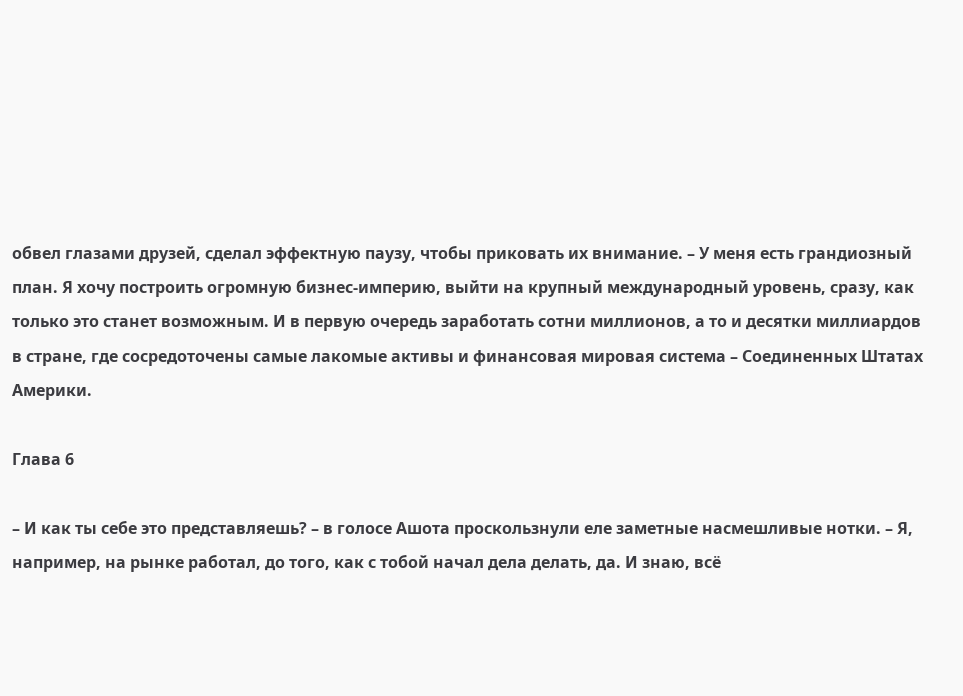обвел глазами друзей, сделал эффектную паузу, чтобы приковать их внимание. – У меня есть грандиозный план. Я хочу построить огромную бизнес-империю, выйти на крупный международный уровень, сразу, как только это станет возможным. И в первую очередь заработать сотни миллионов, а то и десятки миллиардов в стране, где сосредоточены самые лакомые активы и финансовая мировая система – Соединенных Штатах Америки.

Глава 6

– И как ты себе это представляешь? – в голосе Ашота проскользнули еле заметные насмешливые нотки. – Я, например, на рынке работал, до того, как с тобой начал дела делать, да. И знаю, всё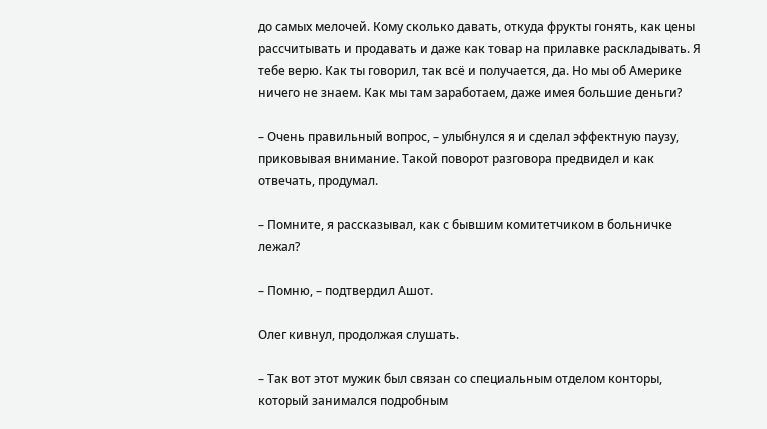до самых мелочей. Кому сколько давать, откуда фрукты гонять, как цены рассчитывать и продавать и даже как товар на прилавке раскладывать. Я тебе верю. Как ты говорил, так всё и получается, да. Но мы об Америке ничего не знаем. Как мы там заработаем, даже имея большие деньги?

– Очень правильный вопрос, – улыбнулся я и сделал эффектную паузу, приковывая внимание. Такой поворот разговора предвидел и как отвечать, продумал.

– Помните, я рассказывал, как с бывшим комитетчиком в больничке лежал?

– Помню, – подтвердил Ашот.

Олег кивнул, продолжая слушать.

– Так вот этот мужик был связан со специальным отделом конторы, который занимался подробным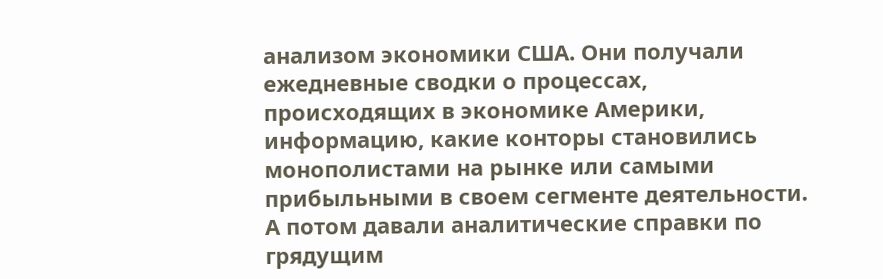анализом экономики США. Они получали ежедневные сводки о процессах, происходящих в экономике Америки, информацию, какие конторы становились монополистами на рынке или самыми прибыльными в своем сегменте деятельности. А потом давали аналитические справки по грядущим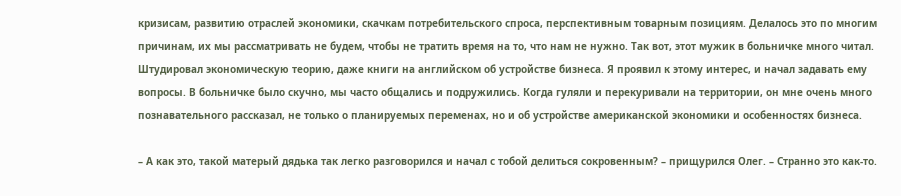кризисам, развитию отраслей экономики, скачкам потребительского спроса, перспективным товарным позициям. Делалось это по многим причинам, их мы рассматривать не будем, чтобы не тратить время на то, что нам не нужно. Так вот, этот мужик в больничке много читал. Штудировал экономическую теорию, даже книги на английском об устройстве бизнеса. Я проявил к этому интерес, и начал задавать ему вопросы. В больничке было скучно, мы часто общались и подружились. Когда гуляли и перекуривали на территории, он мне очень много познавательного рассказал, не только о планируемых переменах, но и об устройстве американской экономики и особенностях бизнеса.

– А как это, такой матерый дядька так легко разговорился и начал с тобой делиться сокровенным? – прищурился Олег. – Странно это как-то.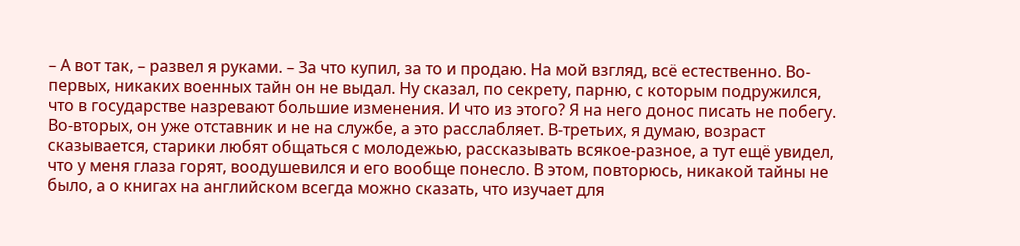– А вот так, – развел я руками. – За что купил, за то и продаю. На мой взгляд, всё естественно. Во-первых, никаких военных тайн он не выдал. Ну сказал, по секрету, парню, с которым подружился, что в государстве назревают большие изменения. И что из этого? Я на него донос писать не побегу. Во-вторых, он уже отставник и не на службе, а это расслабляет. В-третьих, я думаю, возраст сказывается, старики любят общаться с молодежью, рассказывать всякое-разное, а тут ещё увидел, что у меня глаза горят, воодушевился и его вообще понесло. В этом, повторюсь, никакой тайны не было, а о книгах на английском всегда можно сказать, что изучает для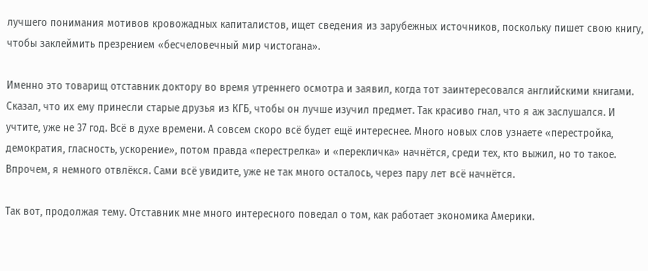лучшего понимания мотивов кровожадных капиталистов, ищет сведения из зарубежных источников, поскольку пишет свою книгу, чтобы заклеймить презрением «бесчеловечный мир чистогана».

Именно это товарищ отставник доктору во время утреннего осмотра и заявил, когда тот заинтересовался английскими книгами. Сказал, что их ему принесли старые друзья из КГБ, чтобы он лучше изучил предмет. Так красиво гнал, что я аж заслушался. И учтите, уже не 37 год. Всё в духе времени. А совсем скоро всё будет ещё интереснее. Много новых слов узнаете «перестройка, демократия, гласность, ускорение», потом правда «перестрелка» и «перекличка» начнётся, среди тех, кто выжил, но то такое. Впрочем, я немного отвлёкся. Сами всё увидите, уже не так много осталось, через пару лет всё начнётся.

Так вот, продолжая тему. Отставник мне много интересного поведал о том, как работает экономика Америки.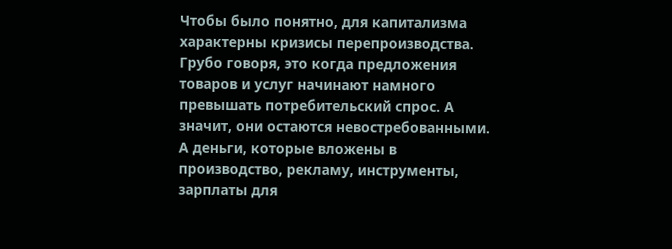Чтобы было понятно, для капитализма характерны кризисы перепроизводства. Грубо говоря, это когда предложения товаров и услуг начинают намного превышать потребительский спрос. А значит, они остаются невостребованными. А деньги, которые вложены в производство, рекламу, инструменты, зарплаты для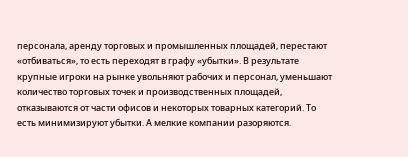персонала, аренду торговых и промышленных площадей, перестают «отбиваться», то есть переходят в графу «убытки». В результате крупные игроки на рынке увольняют рабочих и персонал, уменьшают количество торговых точек и производственных площадей, отказываются от части офисов и некоторых товарных категорий. То есть минимизируют убытки. А мелкие компании разоряются.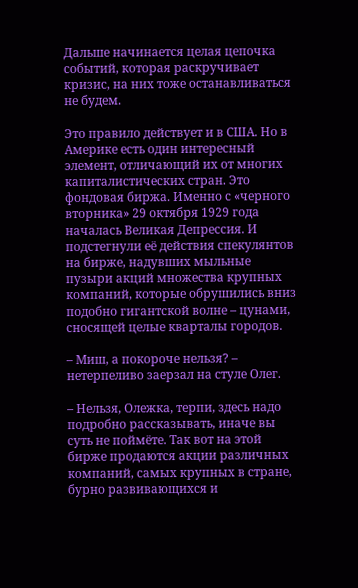Дальше начинается целая цепочка событий, которая раскручивает кризис, на них тоже останавливаться не будем.

Это правило действует и в США. Но в Америке есть один интересный элемент, отличающий их от многих капиталистических стран. Это фондовая биржа. Именно с «черного вторника» 29 октября 1929 года началась Великая Депрессия. И подстегнули её действия спекулянтов на бирже, надувших мыльные пузыри акций множества крупных компаний, которые обрушились вниз подобно гигантской волне – цунами, сносящей целые кварталы городов.

– Миш, а покороче нельзя? – нетерпеливо заерзал на стуле Олег.

– Нельзя, Олежка, терпи, здесь надо подробно рассказывать, иначе вы суть не поймёте. Так вот на этой бирже продаются акции различных компаний, самых крупных в стране, бурно развивающихся и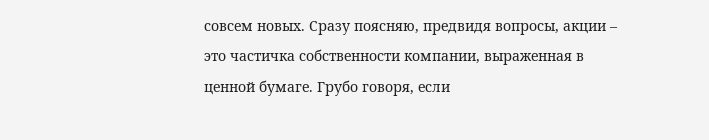совсем новых. Сразу поясняю, предвидя вопросы, акции – это частичка собственности компании, выраженная в ценной бумаге. Грубо говоря, если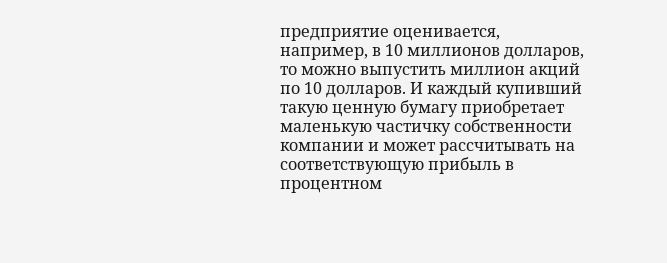предприятие оценивается, например, в 10 миллионов долларов, то можно выпустить миллион акций по 10 долларов. И каждый купивший такую ценную бумагу приобретает маленькую частичку собственности компании и может рассчитывать на соответствующую прибыль в процентном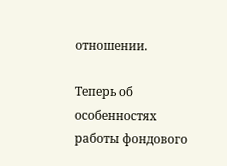отношении.

Теперь об особенностях работы фондового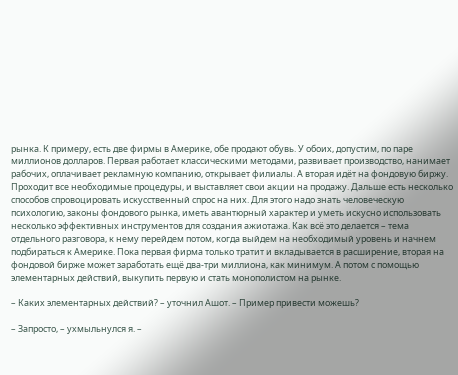рынка. К примеру, есть две фирмы в Америке, обе продают обувь. У обоих, допустим, по паре миллионов долларов. Первая работает классическими методами, развивает производство, нанимает рабочих, оплачивает рекламную компанию, открывает филиалы. А вторая идёт на фондовую биржу. Проходит все необходимые процедуры, и выставляет свои акции на продажу. Дальше есть несколько способов спровоцировать искусственный спрос на них. Для этого надо знать человеческую психологию, законы фондового рынка, иметь авантюрный характер и уметь искусно использовать несколько эффективных инструментов для создания ажиотажа. Как всё это делается – тема отдельного разговора, к нему перейдем потом, когда выйдем на необходимый уровень и начнем подбираться к Америке. Пока первая фирма только тратит и вкладывается в расширение, вторая на фондовой бирже может заработать ещё два-три миллиона, как минимум. А потом с помощью элементарных действий, выкупить первую и стать монополистом на рынке.

– Каких элементарных действий? – уточнил Ашот. – Пример привести можешь?

– Запросто, – ухмыльнулся я. –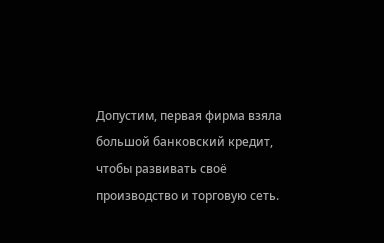Допустим, первая фирма взяла большой банковский кредит, чтобы развивать своё производство и торговую сеть.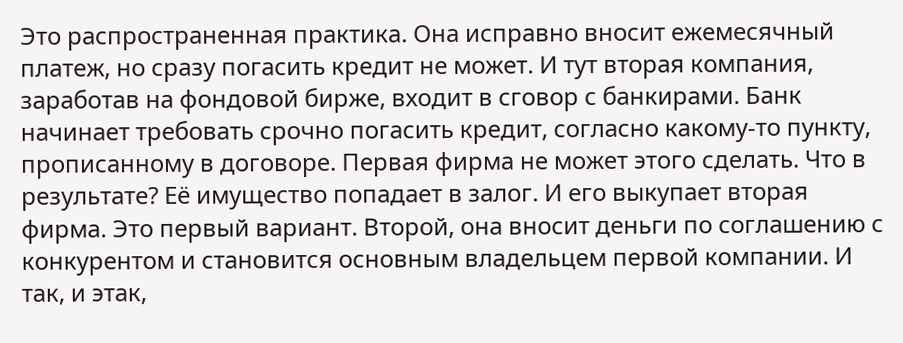Это распространенная практика. Она исправно вносит ежемесячный платеж, но сразу погасить кредит не может. И тут вторая компания, заработав на фондовой бирже, входит в сговор с банкирами. Банк начинает требовать срочно погасить кредит, согласно какому-то пункту, прописанному в договоре. Первая фирма не может этого сделать. Что в результате? Её имущество попадает в залог. И его выкупает вторая фирма. Это первый вариант. Второй, она вносит деньги по соглашению с конкурентом и становится основным владельцем первой компании. И так, и этак,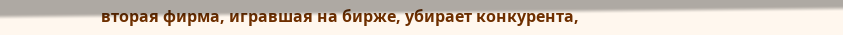вторая фирма, игравшая на бирже, убирает конкурента,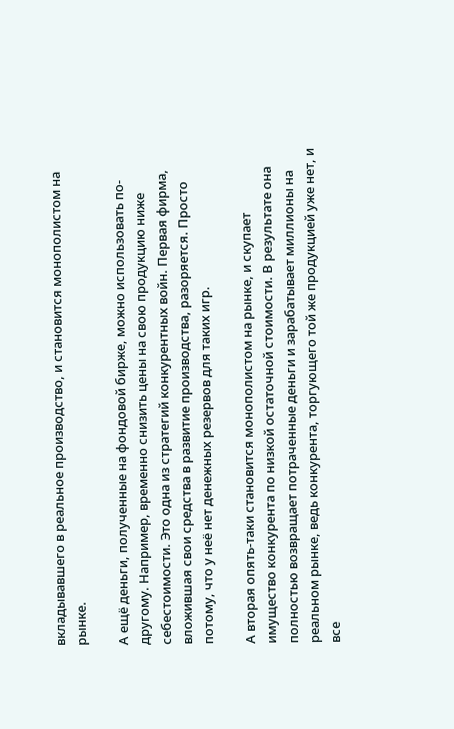вкладывавшего в реальное производство, и становится монополистом на рынке.

А ещё деньги, полученные на фондовой бирже, можно использовать по-другому. Например, временно снизить цены на свою продукцию ниже себестоимости. Это одна из стратегий конкурентных войн. Первая фирма, вложившая свои средства в развитие производства, разоряется. Просто потому, что у неё нет денежных резервов для таких игр.

А вторая опять-таки становится монополистом на рынке, и скупает имущество конкурента по низкой остаточной стоимости. В результате она полностью возвращает потраченные деньги и зарабатывает миллионы на реальном рынке, ведь конкурента, торгующего той же продукцией уже нет, и все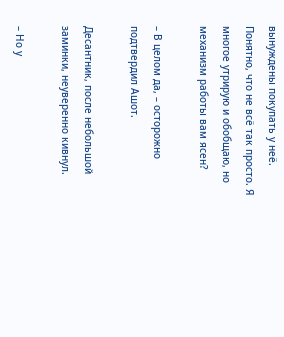вынуждены покупать у неё. Понятно, что не всё так просто. Я многое утрирую и обобщаю, но механизм работы вам ясен?

– В целом да, – осторожно подтвердил Ашот.

Десантник, после небольшой заминки, неуверенно кивнул.

– Но у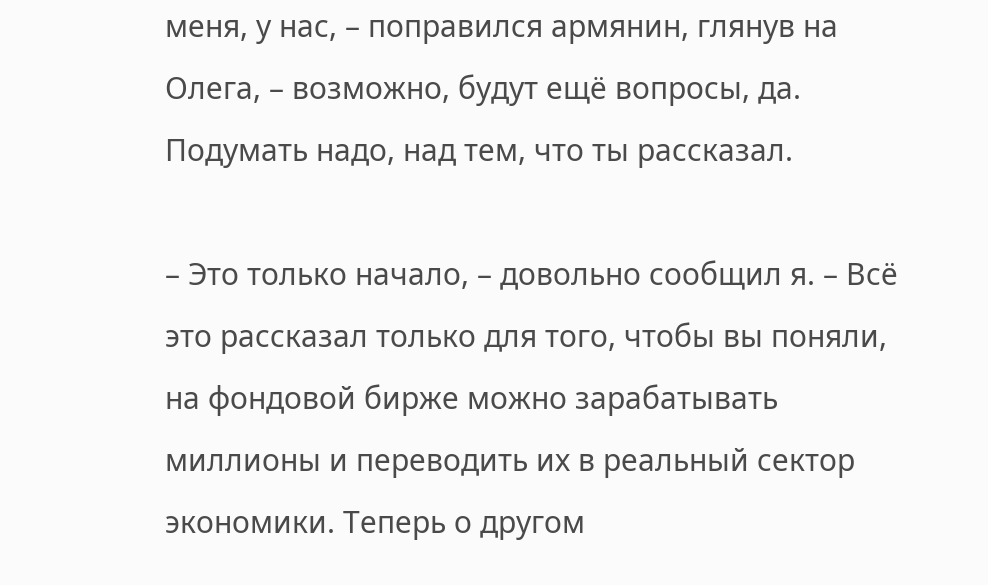меня, у нас, – поправился армянин, глянув на Олега, – возможно, будут ещё вопросы, да. Подумать надо, над тем, что ты рассказал.

– Это только начало, – довольно сообщил я. – Всё это рассказал только для того, чтобы вы поняли, на фондовой бирже можно зарабатывать миллионы и переводить их в реальный сектор экономики. Теперь о другом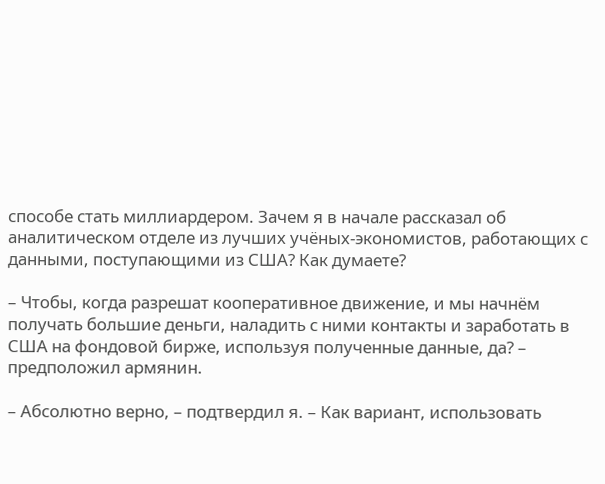способе стать миллиардером. Зачем я в начале рассказал об аналитическом отделе из лучших учёных-экономистов, работающих с данными, поступающими из США? Как думаете?

– Чтобы, когда разрешат кооперативное движение, и мы начнём получать большие деньги, наладить с ними контакты и заработать в США на фондовой бирже, используя полученные данные, да? – предположил армянин.

– Абсолютно верно, – подтвердил я. – Как вариант, использовать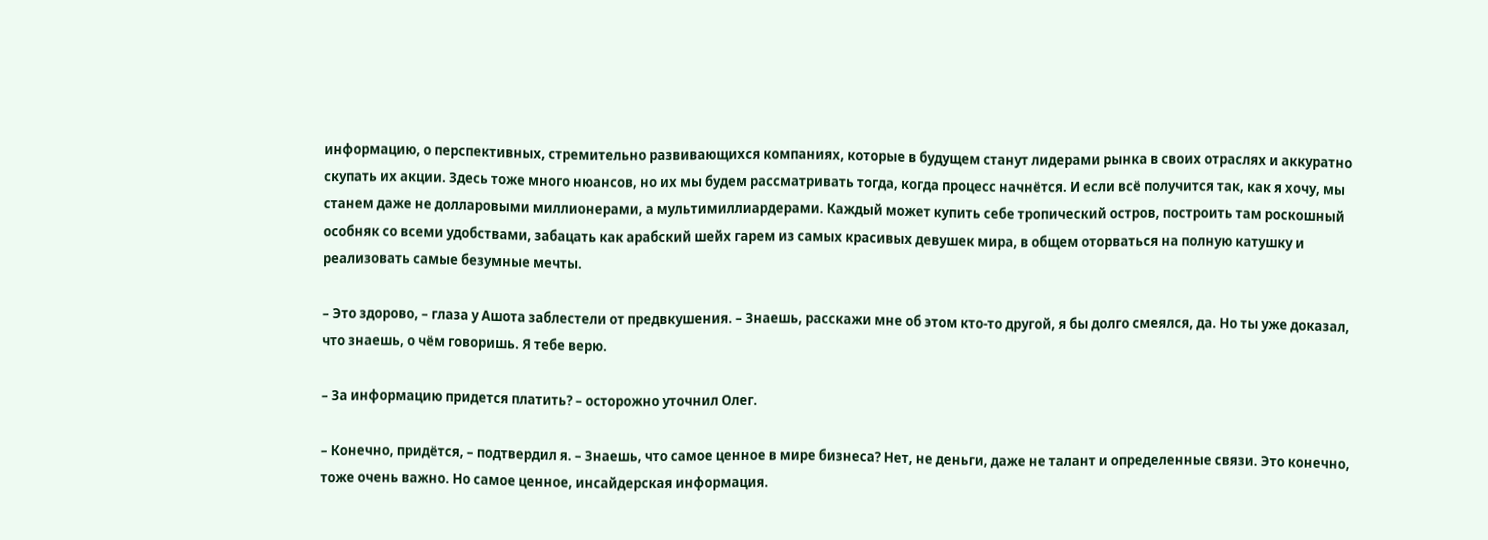информацию, о перспективных, стремительно развивающихся компаниях, которые в будущем станут лидерами рынка в своих отраслях и аккуратно скупать их акции. Здесь тоже много нюансов, но их мы будем рассматривать тогда, когда процесс начнётся. И если всё получится так, как я хочу, мы станем даже не долларовыми миллионерами, а мультимиллиардерами. Каждый может купить себе тропический остров, построить там роскошный особняк со всеми удобствами, забацать как арабский шейх гарем из самых красивых девушек мира, в общем оторваться на полную катушку и реализовать самые безумные мечты.

– Это здорово, – глаза у Ашота заблестели от предвкушения. – Знаешь, расскажи мне об этом кто-то другой, я бы долго смеялся, да. Но ты уже доказал, что знаешь, о чём говоришь. Я тебе верю.

– За информацию придется платить? – осторожно уточнил Олег.

– Конечно, придётся, – подтвердил я. – Знаешь, что самое ценное в мире бизнеса? Нет, не деньги, даже не талант и определенные связи. Это конечно, тоже очень важно. Но самое ценное, инсайдерская информация.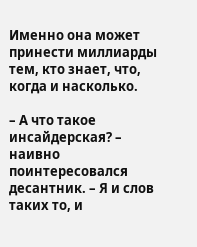Именно она может принести миллиарды тем, кто знает, что, когда и насколько.

– А что такое инсайдерская? – наивно поинтересовался десантник. – Я и слов таких то, и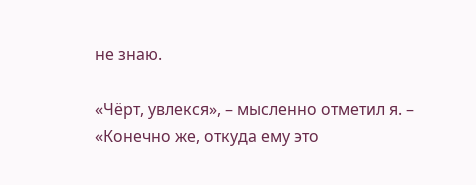не знаю.

«Чёрт, увлекся», – мысленно отметил я. – «Конечно же, откуда ему это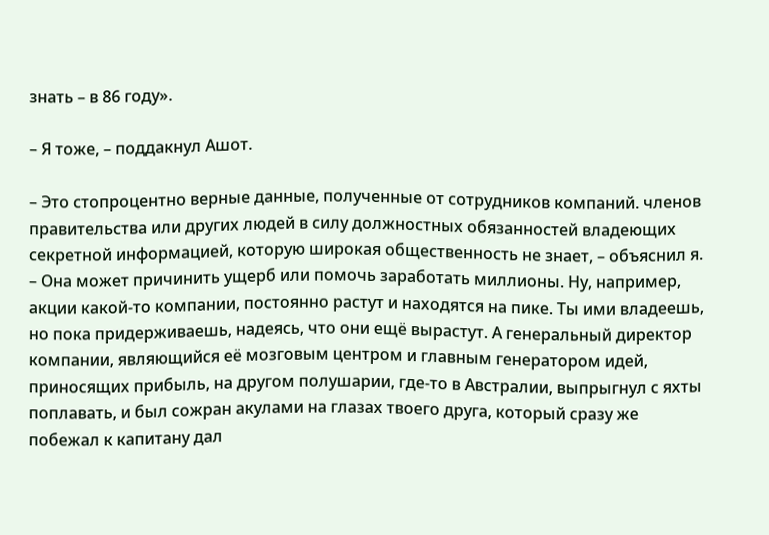знать – в 86 году».

– Я тоже, – поддакнул Ашот.

– Это стопроцентно верные данные, полученные от сотрудников компаний. членов правительства или других людей в силу должностных обязанностей владеющих секретной информацией, которую широкая общественность не знает, – объяснил я. – Она может причинить ущерб или помочь заработать миллионы. Ну, например, акции какой-то компании, постоянно растут и находятся на пике. Ты ими владеешь, но пока придерживаешь, надеясь, что они ещё вырастут. А генеральный директор компании, являющийся её мозговым центром и главным генератором идей, приносящих прибыль, на другом полушарии, где-то в Австралии, выпрыгнул с яхты поплавать, и был сожран акулами на глазах твоего друга, который сразу же побежал к капитану дал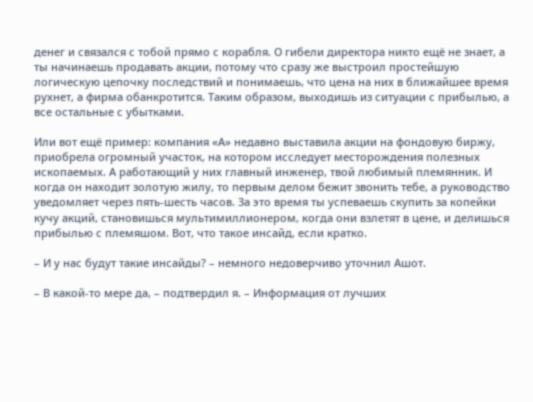денег и связался с тобой прямо с корабля. О гибели директора никто ещё не знает, а ты начинаешь продавать акции, потому что сразу же выстроил простейшую логическую цепочку последствий и понимаешь, что цена на них в ближайшее время рухнет, а фирма обанкротится. Таким образом, выходишь из ситуации с прибылью, а все остальные с убытками.

Или вот ещё пример: компания «А» недавно выставила акции на фондовую биржу, приобрела огромный участок, на котором исследует месторождения полезных ископаемых. А работающий у них главный инженер, твой любимый племянник. И когда он находит золотую жилу, то первым делом бежит звонить тебе, а руководство уведомляет через пять-шесть часов. За это время ты успеваешь скупить за копейки кучу акций, становишься мультимиллионером, когда они взлетят в цене, и делишься прибылью с племяшом. Вот, что такое инсайд, если кратко.

– И у нас будут такие инсайды? – немного недоверчиво уточнил Ашот.

– В какой-то мере да, – подтвердил я. – Информация от лучших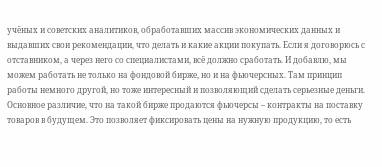учёных и советских аналитиков, обработавших массив экономических данных и выдавших свои рекомендации, что делать и какие акции покупать. Если я договорюсь с отставником, а через него со специалистами, всё должно сработать. И добавлю, мы можем работать не только на фондовой бирже, но и на фьючерсных. Там принцип работы немного другой, но тоже интересный и позволяющий сделать серьезные деньги. Основное различие, что на такой бирже продаются фьючерсы – контракты на поставку товаров в будущем. Это позволяет фиксировать цены на нужную продукцию, то есть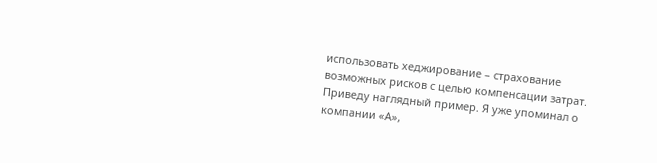использовать хеджирование – страхование возможных рисков с целью компенсации затрат. Приведу наглядный пример. Я уже упоминал о компании «А»,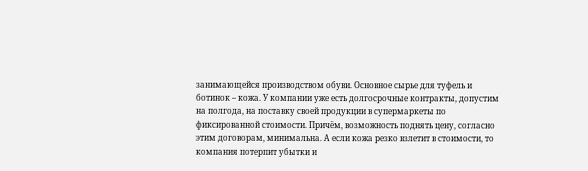занимающейся производством обуви. Основное сырье для туфель и ботинок – кожа. У компании уже есть долгосрочные контракты, допустим на полгода, на поставку своей продукции в супермаркеты по фиксированной стоимости. Причём, возможность поднять цену, согласно этим договорам, минимальна. А если кожа резко взлетит в стоимости, то компания потерпит убытки и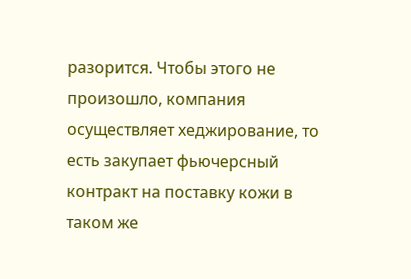разорится. Чтобы этого не произошло, компания осуществляет хеджирование, то есть закупает фьючерсный контракт на поставку кожи в таком же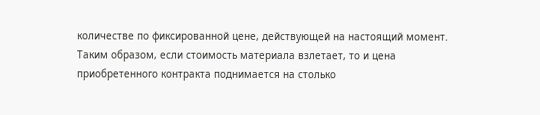количестве по фиксированной цене, действующей на настоящий момент. Таким образом, если стоимость материала взлетает, то и цена приобретенного контракта поднимается на столько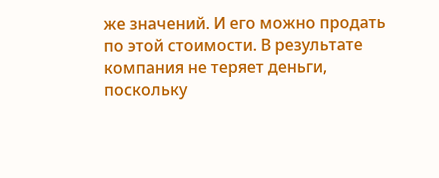же значений. И его можно продать по этой стоимости. В результате компания не теряет деньги, поскольку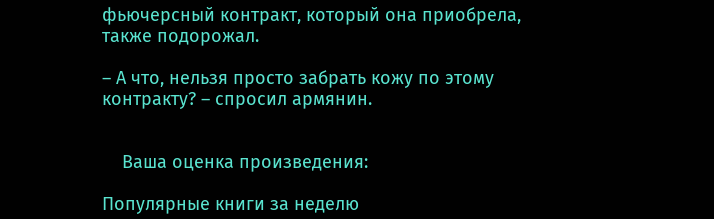фьючерсный контракт, который она приобрела, также подорожал.

– А что, нельзя просто забрать кожу по этому контракту? – спросил армянин.


    Ваша оценка произведения:

Популярные книги за неделю